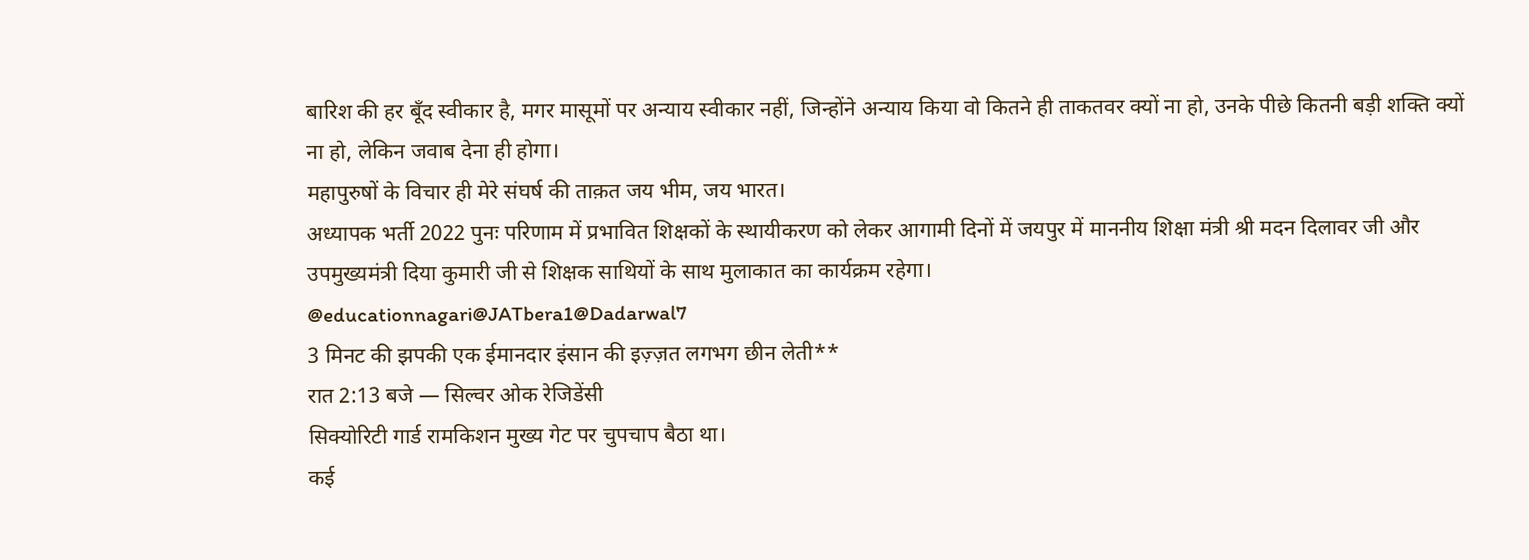बारिश की हर बूँद स्वीकार है, मगर मासूमों पर अन्याय स्वीकार नहीं, जिन्होंने अन्याय किया वो कितने ही ताकतवर क्यों ना हो, उनके पीछे कितनी बड़ी शक्ति क्यों ना हो, लेकिन जवाब देना ही होगा।
महापुरुषों के विचार ही मेरे संघर्ष की ताक़त जय भीम, जय भारत।
अध्यापक भर्ती 2022 पुनः परिणाम में प्रभावित शिक्षकों के स्थायीकरण को लेकर आगामी दिनों में जयपुर में माननीय शिक्षा मंत्री श्री मदन दिलावर जी और उपमुख्यमंत्री दिया कुमारी जी से शिक्षक साथियों के साथ मुलाकात का कार्यक्रम रहेगा।
@educationnagari@JATbera1@Dadarwal7
3 मिनट की झपकी एक ईमानदार इंसान की इज़्ज़त लगभग छीन लेती**
रात 2:13 बजे — सिल्वर ओक रेजिडेंसी
सिक्योरिटी गार्ड रामकिशन मुख्य गेट पर चुपचाप बैठा था।
कई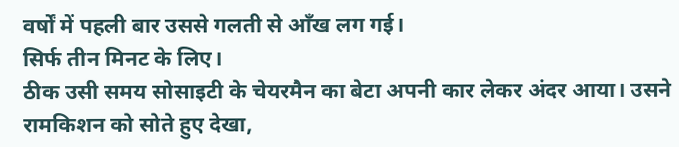वर्षों में पहली बार उससे गलती से आँख लग गई।
सिर्फ तीन मिनट के लिए।
ठीक उसी समय सोसाइटी के चेयरमैन का बेटा अपनी कार लेकर अंदर आया। उसने रामकिशन को सोते हुए देखा,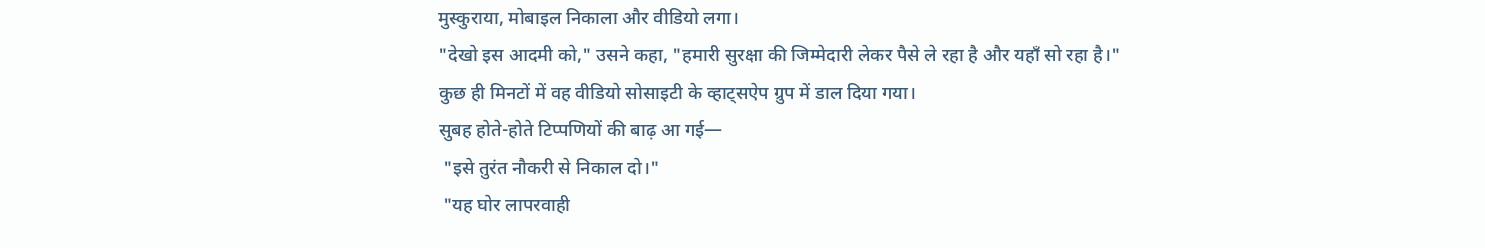मुस्कुराया, मोबाइल निकाला और वीडियो लगा।
"देखो इस आदमी को," उसने कहा, "हमारी सुरक्षा की जिम्मेदारी लेकर पैसे ले रहा है और यहाँ सो रहा है।"
कुछ ही मिनटों में वह वीडियो सोसाइटी के व्हाट्सऐप ग्रुप में डाल दिया गया।
सुबह होते-होते टिप्पणियों की बाढ़ आ गई—
 "इसे तुरंत नौकरी से निकाल दो।"
 "यह घोर लापरवाही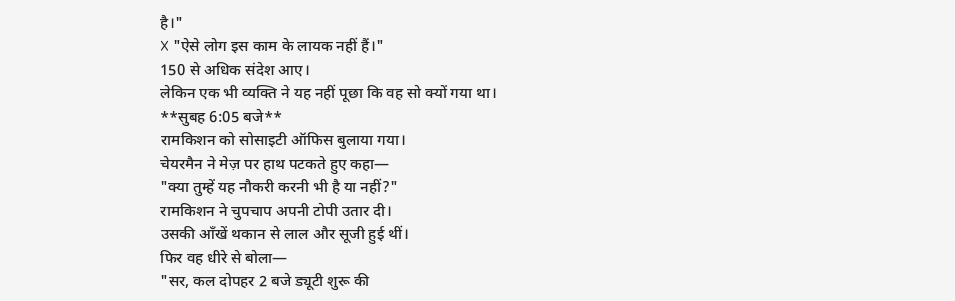है।"
❌ "ऐसे लोग इस काम के लायक नहीं हैं।"
150 से अधिक संदेश आए।
लेकिन एक भी व्यक्ति ने यह नहीं पूछा कि वह सो क्यों गया था।
**सुबह 6:05 बजे**
रामकिशन को सोसाइटी ऑफिस बुलाया गया।
चेयरमैन ने मेज़ पर हाथ पटकते हुए कहा—
"क्या तुम्हें यह नौकरी करनी भी है या नहीं?"
रामकिशन ने चुपचाप अपनी टोपी उतार दी।
उसकी आँखें थकान से लाल और सूजी हुई थीं।
फिर वह धीरे से बोला—
"सर, कल दोपहर 2 बजे ड्यूटी शुरू की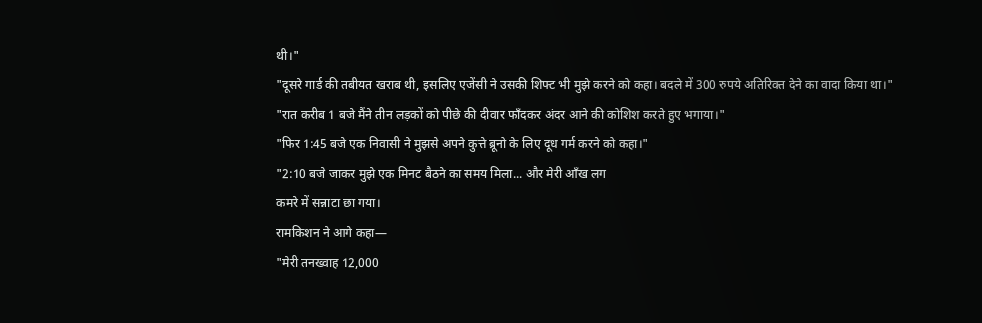थी।"
"दूसरे गार्ड की तबीयत खराब थी, इसलिए एजेंसी ने उसकी शिफ्ट भी मुझे करने को कहा। बदले में 300 रुपये अतिरिक्त देने का वादा किया था।"
"रात करीब 1 बजे मैंने तीन लड़कों को पीछे की दीवार फाँदकर अंदर आने की कोशिश करते हुए भगाया।"
"फिर 1:45 बजे एक निवासी ने मुझसे अपने कुत्ते ब्रूनो के लिए दूध गर्म करने को कहा।"
"2:10 बजे जाकर मुझे एक मिनट बैठने का समय मिला... और मेरी आँख लग
कमरे में सन्नाटा छा गया।
रामकिशन ने आगे कहा—
"मेरी तनख्वाह 12,000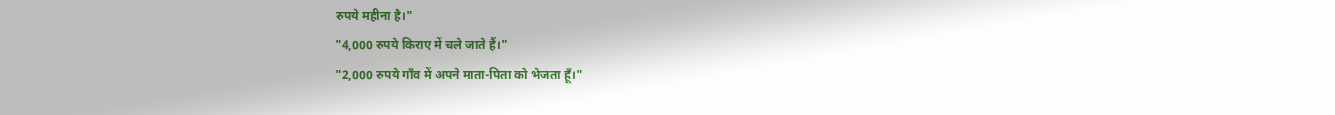रुपये महीना है।"
"4,000 रुपये किराए में चले जाते हैं।"
"2,000 रुपये गाँव में अपने माता-पिता को भेजता हूँ।"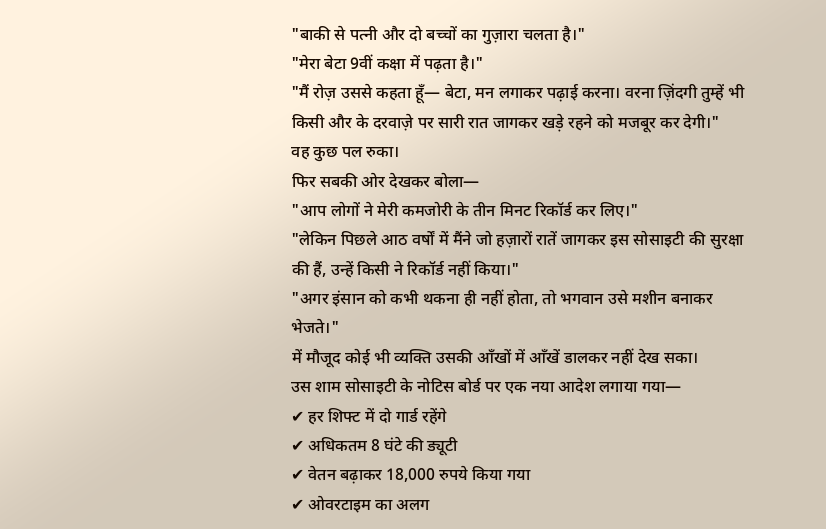"बाकी से पत्नी और दो बच्चों का गुज़ारा चलता है।"
"मेरा बेटा 9वीं कक्षा में पढ़ता है।"
"मैं रोज़ उससे कहता हूँ— बेटा, मन लगाकर पढ़ाई करना। वरना ज़िंदगी तुम्हें भी किसी और के दरवाज़े पर सारी रात जागकर खड़े रहने को मजबूर कर देगी।"
वह कुछ पल रुका।
फिर सबकी ओर देखकर बोला—
"आप लोगों ने मेरी कमजोरी के तीन मिनट रिकॉर्ड कर लिए।"
"लेकिन पिछले आठ वर्षों में मैंने जो हज़ारों रातें जागकर इस सोसाइटी की सुरक्षा की हैं, उन्हें किसी ने रिकॉर्ड नहीं किया।"
"अगर इंसान को कभी थकना ही नहीं होता, तो भगवान उसे मशीन बनाकर भेजते।"
में मौजूद कोई भी व्यक्ति उसकी आँखों में आँखें डालकर नहीं देख सका।
उस शाम सोसाइटी के नोटिस बोर्ड पर एक नया आदेश लगाया गया—
✔ हर शिफ्ट में दो गार्ड रहेंगे
✔ अधिकतम 8 घंटे की ड्यूटी
✔ वेतन बढ़ाकर 18,000 रुपये किया गया
✔ ओवरटाइम का अलग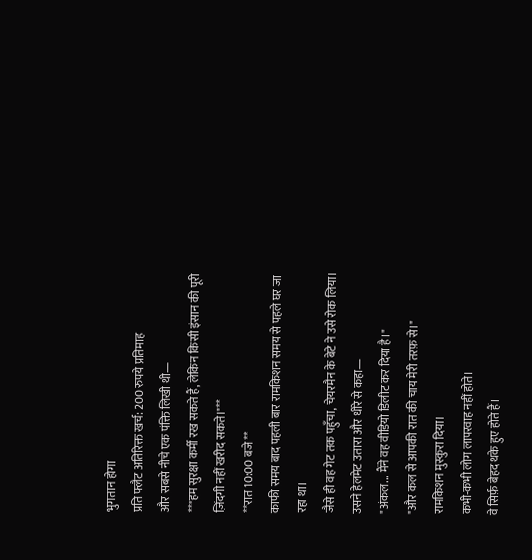भुगतान होगा
प्रति फ्लैट अतिरिक्त खर्च: 200 रुपये प्रतिमाह
और सबसे नीचे एक पंक्ति लिखी थी—
**"हम सुरक्षा कर्मी रख सकते हैं, लेकिन किसी इंसान की पूरी ज़िंदगी नहीं खरीद सकते।"**
**रात 10:00 बजे**
काफी समय बाद पहली बार रामकिशन समय से पहले घर जा रहा था।
जैसे ही वह गेट तक पहुँचा, चेयरमैन के बेटे ने उसे रोक लिया।
उसने हेलमेट उतारा और धीरे से कहा—
"अंकल... मैंने वह वीडियो डिलीट कर दिया है।"
"और कल से आपकी रात की चाय मेरी तरफ़ से।"
रामकिशन मुस्कुरा दिया।
कभी-कभी लोग लापरवाह नहीं होते।
वे सिर्फ़ बेहद थके हुए होते हैं।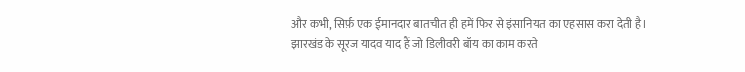और कभी, सिर्फ़ एक ईमानदार बातचीत ही हमें फिर से इंसानियत का एहसास करा देती है।
झारखंड के सूरज यादव याद हैं जो डिलीवरी बॉय का काम करते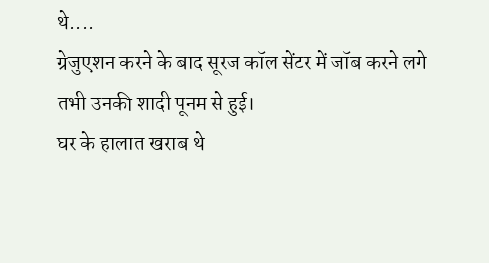थे....
ग्रेजुएशन करने के बाद सूरज कॉल सेंटर में जॉब करने लगे तभी उनकी शादी पूनम से हुई।
घर के हालात खराब थे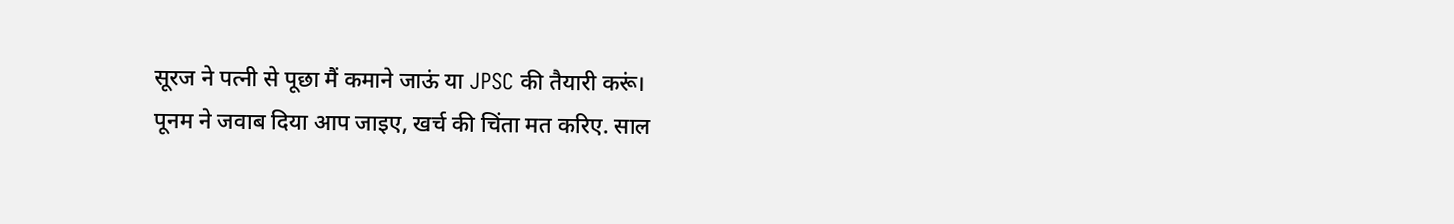सूरज ने पत्नी से पूछा मैं कमाने जाऊं या JPSC की तैयारी करूं।
पूनम ने जवाब दिया आप जाइए, खर्च की चिंता मत करिए. साल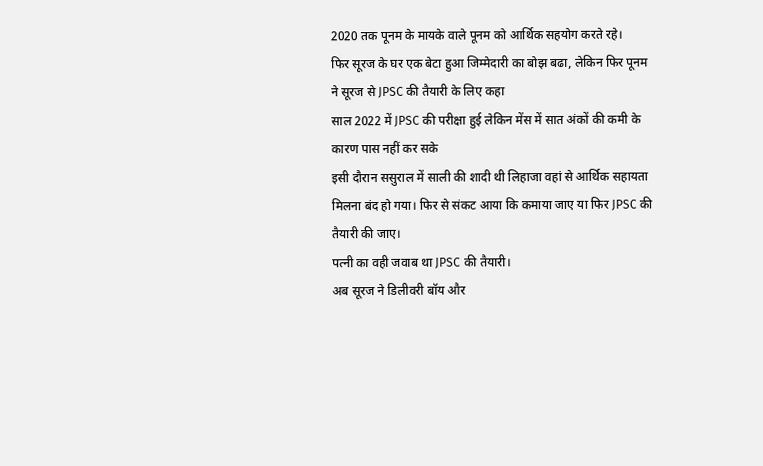2020 तक पूनम के मायके वाले पूनम को आर्थिक सहयोग करते रहे।
फिर सूरज के घर एक बेटा हुआ जिम्मेदारी का बोझ बढा, लेकिन फिर पूनम ने सूरज से JPSC की तैयारी के लिए कहा
साल 2022 में JPSC की परीक्षा हुई लेकिन मेंस में सात अंकों की कमी के कारण पास नहीं कर सके
इसी दौरान ससुराल में साली की शादी थी लिहाजा वहां से आर्थिक सहायता मिलना बंद हो गया। फिर से संकट आया कि कमाया जाए या फिर JPSC की तैयारी की जाए।
पत्नी का वही जवाब था JPSC की तैयारी।
अब सूरज ने डिलीवरी बॉय और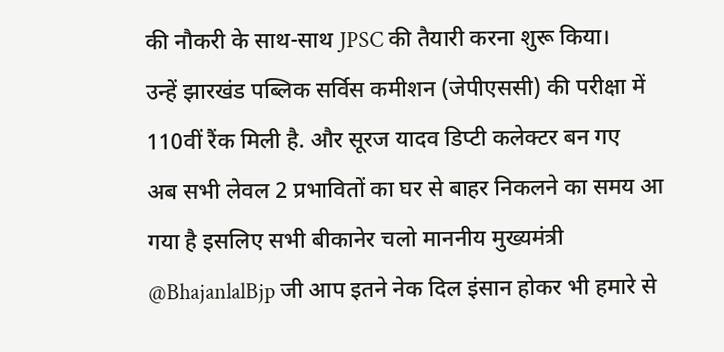की नौकरी के साथ-साथ JPSC की तैयारी करना शुरू किया।
उन्हें झारखंड पब्लिक सर्विस कमीशन (जेपीएससी) की परीक्षा में 110वीं रैंक मिली है. और सूरज यादव डिप्टी कलेक्टर बन गए
अब सभी लेवल 2 प्रभावितों का घर से बाहर निकलने का समय आ गया है इसलिए सभी बीकानेर चलो माननीय मुख्यमंत्री @BhajanlalBjp जी आप इतने नेक दिल इंसान होकर भी हमारे से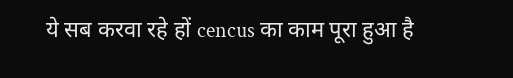ये सब करवा रहे हों cencus का काम पूरा हुआ है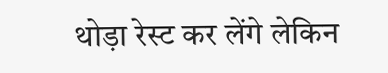थोड़ा रेस्ट कर लेंगे लेकिन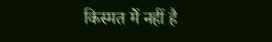किस्मत में नहीं है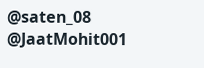@saten_08 @JaatMohit001